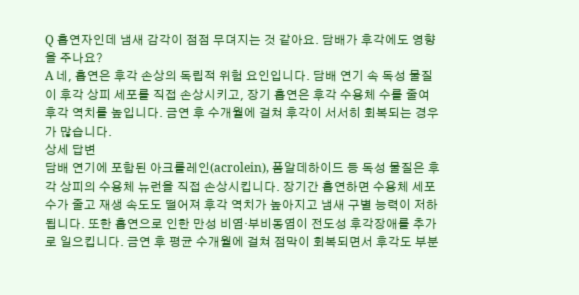Q 흡연자인데 냄새 감각이 점점 무뎌지는 것 같아요. 담배가 후각에도 영향을 주나요?
A 네, 흡연은 후각 손상의 독립적 위험 요인입니다. 담배 연기 속 독성 물질이 후각 상피 세포를 직접 손상시키고, 장기 흡연은 후각 수용체 수를 줄여 후각 역치를 높입니다. 금연 후 수개월에 걸쳐 후각이 서서히 회복되는 경우가 많습니다.
상세 답변
담배 연기에 포함된 아크롤레인(acrolein), 폼알데하이드 등 독성 물질은 후각 상피의 수용체 뉴런을 직접 손상시킵니다. 장기간 흡연하면 수용체 세포 수가 줄고 재생 속도도 떨어져 후각 역치가 높아지고 냄새 구별 능력이 저하됩니다. 또한 흡연으로 인한 만성 비염·부비동염이 전도성 후각장애를 추가로 일으킵니다. 금연 후 평균 수개월에 걸쳐 점막이 회복되면서 후각도 부분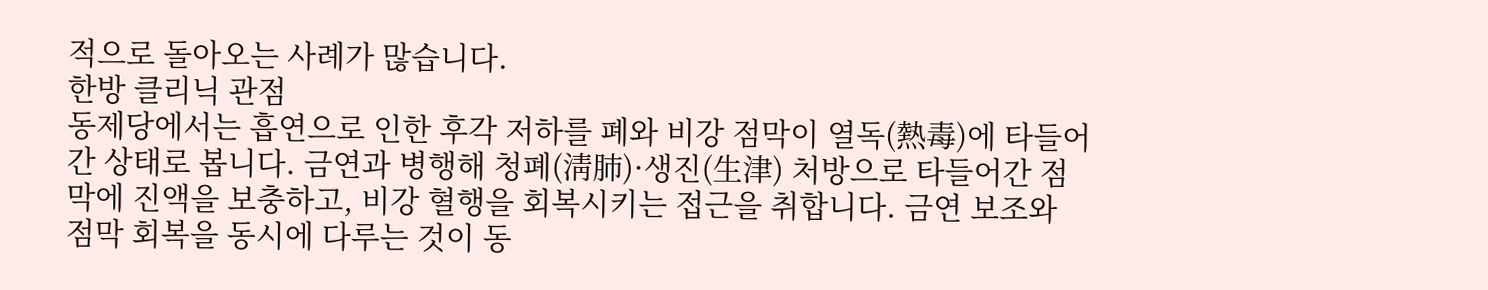적으로 돌아오는 사례가 많습니다.
한방 클리닉 관점
동제당에서는 흡연으로 인한 후각 저하를 폐와 비강 점막이 열독(熱毒)에 타들어간 상태로 봅니다. 금연과 병행해 청폐(淸肺)·생진(生津) 처방으로 타들어간 점막에 진액을 보충하고, 비강 혈행을 회복시키는 접근을 취합니다. 금연 보조와 점막 회복을 동시에 다루는 것이 동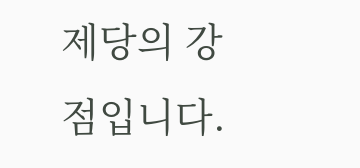제당의 강점입니다.